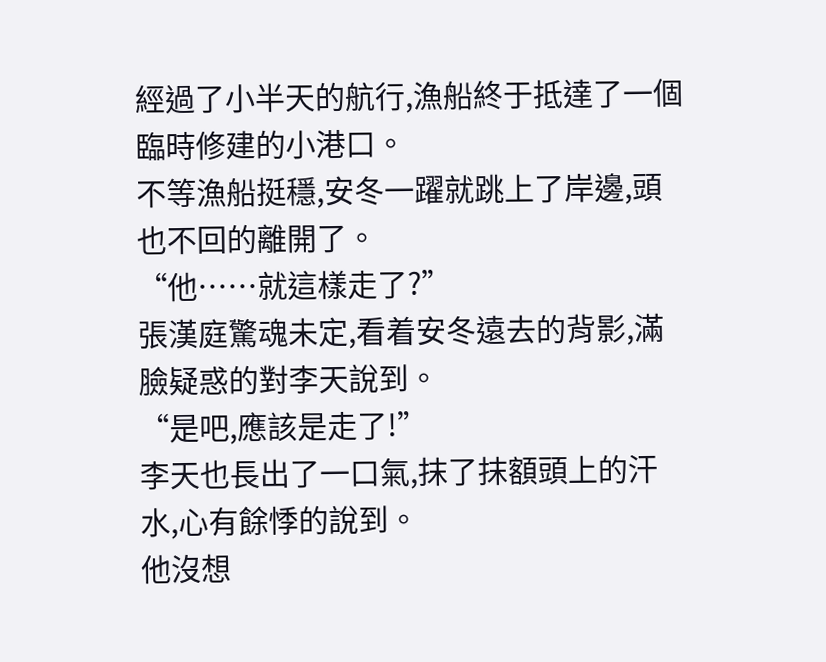經過了小半天的航行,漁船終于抵達了一個臨時修建的小港口。
不等漁船挺穩,安冬一躍就跳上了岸邊,頭也不回的離開了。
“他……就這樣走了?”
張漢庭驚魂未定,看着安冬遠去的背影,滿臉疑惑的對李天說到。
“是吧,應該是走了!”
李天也長出了一口氣,抹了抹額頭上的汗水,心有餘悸的說到。
他沒想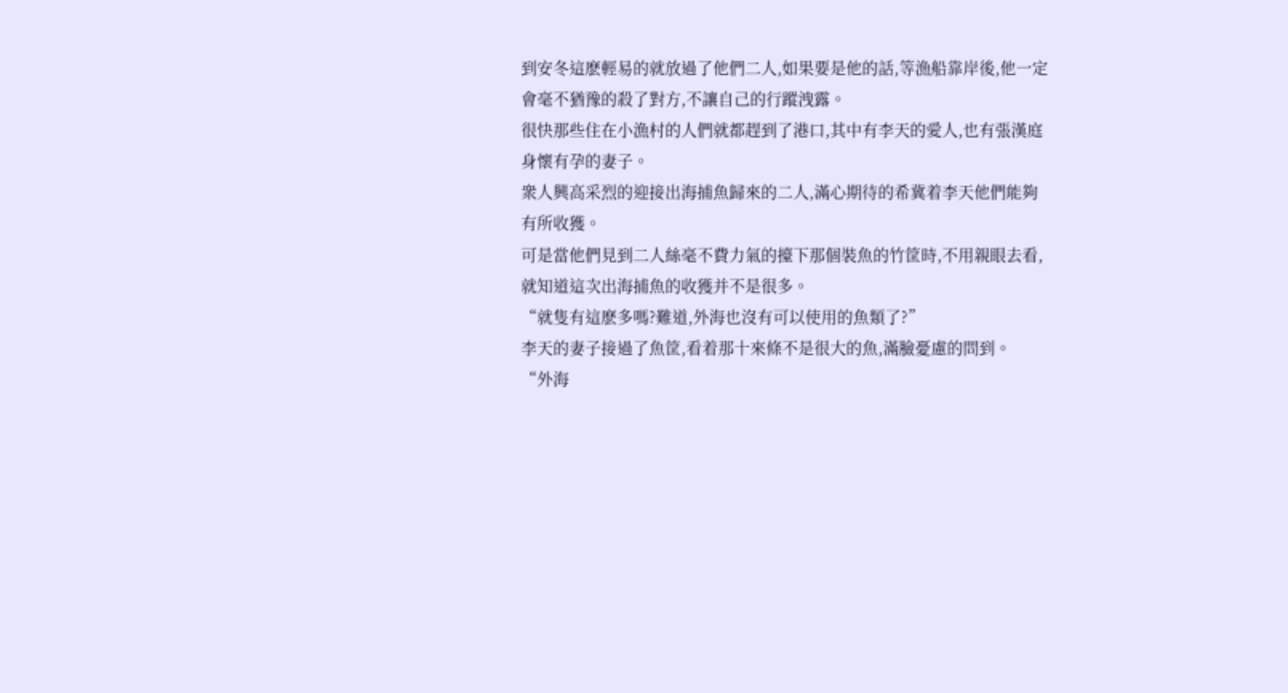到安冬這麽輕易的就放過了他們二人,如果要是他的話,等漁船靠岸後,他一定會毫不猶豫的殺了對方,不讓自己的行蹤洩露。
很快那些住在小漁村的人們就都趕到了港口,其中有李天的愛人,也有張漢庭身懷有孕的妻子。
衆人興高采烈的迎接出海捕魚歸來的二人,滿心期待的希冀着李天他們能夠有所收獲。
可是當他們見到二人絲毫不費力氣的擡下那個裝魚的竹筐時,不用親眼去看,就知道這次出海捕魚的收獲并不是很多。
“就隻有這麽多嗎?難道,外海也沒有可以使用的魚類了?”
李天的妻子接過了魚筐,看着那十來條不是很大的魚,滿臉憂慮的問到。
“外海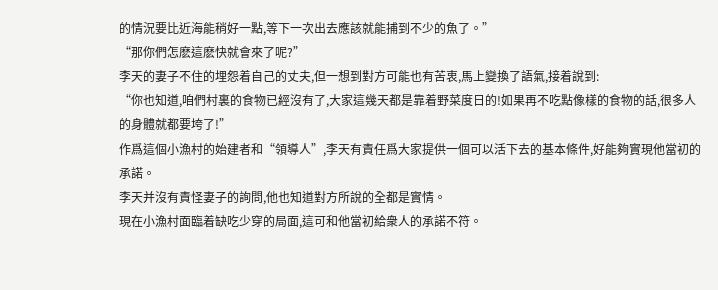的情況要比近海能稍好一點,等下一次出去應該就能捕到不少的魚了。”
“那你們怎麽這麽快就會來了呢?”
李天的妻子不住的埋怨着自己的丈夫,但一想到對方可能也有苦衷,馬上變換了語氣,接着說到:
“你也知道,咱們村裏的食物已經沒有了,大家這幾天都是靠着野菜度日的!如果再不吃點像樣的食物的話,很多人的身體就都要垮了!”
作爲這個小漁村的始建者和“領導人”,李天有責任爲大家提供一個可以活下去的基本條件,好能夠實現他當初的承諾。
李天并沒有責怪妻子的詢問,他也知道對方所說的全都是實情。
現在小漁村面臨着缺吃少穿的局面,這可和他當初給衆人的承諾不符。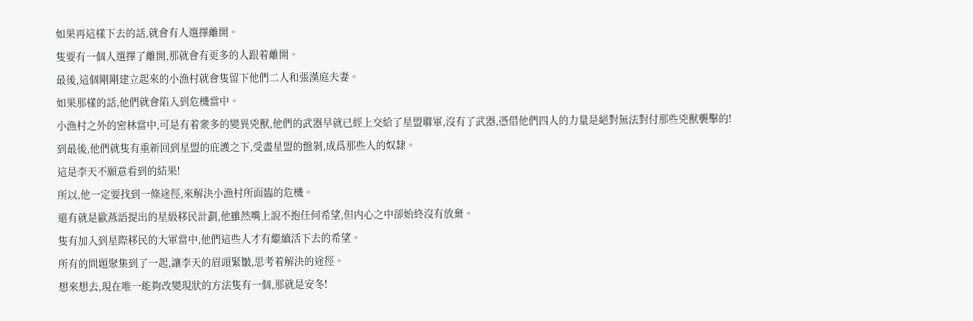如果再這樣下去的話,就會有人選擇離開。
隻要有一個人選擇了離開,那就會有更多的人跟着離開。
最後,這個剛剛建立起來的小漁村就會隻留下他們二人和張漢庭夫妻。
如果那樣的話,他們就會陷入到危機當中。
小漁村之外的密林當中,可是有着衆多的變異兇獸,他們的武器早就已經上交給了星盟聯軍,沒有了武器,憑借他們四人的力量是絕對無法對付那些兇獸襲擊的!
到最後,他們就隻有重新回到星盟的庇護之下,受盡星盟的盤剝,成爲那些人的奴隸。
這是李天不願意看到的結果!
所以,他一定要找到一條途徑,來解決小漁村所面臨的危機。
還有就是歐燕語提出的星級移民計劃,他雖然嘴上說不抱任何希望,但内心之中卻始終沒有放棄。
隻有加入到星際移民的大軍當中,他們這些人才有繼續活下去的希望。
所有的問題聚集到了一起,讓李天的眉頭緊皺,思考着解決的途徑。
想來想去,現在唯一能夠改變現狀的方法隻有一個,那就是安冬!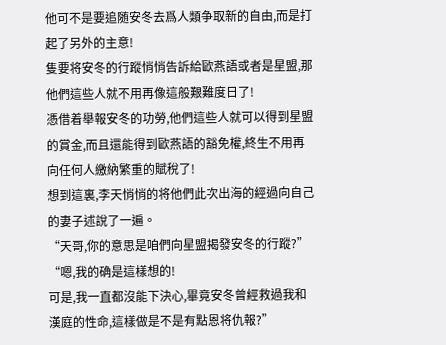他可不是要追随安冬去爲人類争取新的自由,而是打起了另外的主意!
隻要将安冬的行蹤悄悄告訴給歐燕語或者是星盟,那他們這些人就不用再像這般艱難度日了!
憑借着舉報安冬的功勞,他們這些人就可以得到星盟的賞金,而且還能得到歐燕語的豁免權,終生不用再向任何人繳納繁重的賦稅了!
想到這裏,李天悄悄的将他們此次出海的經過向自己的妻子述說了一遍。
“天哥,你的意思是咱們向星盟揭發安冬的行蹤?”
“嗯,我的确是這樣想的!
可是,我一直都沒能下決心,畢竟安冬曾經救過我和漢庭的性命,這樣做是不是有點恩将仇報?”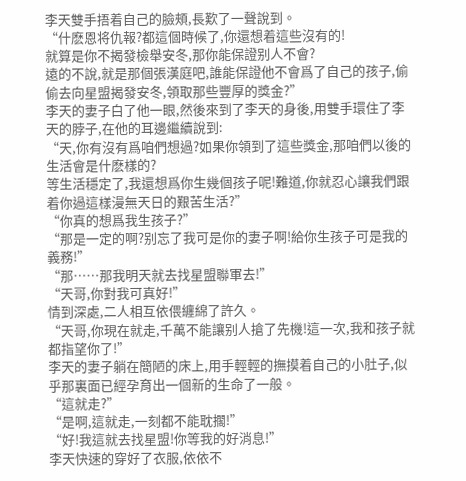李天雙手捂着自己的臉頰,長歎了一聲說到。
“什麽恩将仇報?都這個時候了,你還想着這些沒有的!
就算是你不揭發檢舉安冬,那你能保證别人不會?
遠的不說,就是那個張漢庭吧,誰能保證他不會爲了自己的孩子,偷偷去向星盟揭發安冬,領取那些豐厚的獎金?”
李天的妻子白了他一眼,然後來到了李天的身後,用雙手環住了李天的脖子,在他的耳邊繼續說到:
“天,你有沒有爲咱們想過?如果你領到了這些獎金,那咱們以後的生活會是什麽樣的?
等生活穩定了,我還想爲你生幾個孩子呢!難道,你就忍心讓我們跟着你過這樣漫無天日的艱苦生活?”
“你真的想爲我生孩子?”
“那是一定的啊?别忘了我可是你的妻子啊!給你生孩子可是我的義務!”
“那……那我明天就去找星盟聯軍去!”
“天哥,你對我可真好!”
情到深處,二人相互依偎纏綿了許久。
“天哥,你現在就走,千萬不能讓别人搶了先機!這一次,我和孩子就都指望你了!”
李天的妻子躺在簡陋的床上,用手輕輕的撫摸着自己的小肚子,似乎那裏面已經孕育出一個新的生命了一般。
“這就走?”
“是啊,這就走,一刻都不能耽擱!”
“好!我這就去找星盟!你等我的好消息!”
李天快速的穿好了衣服,依依不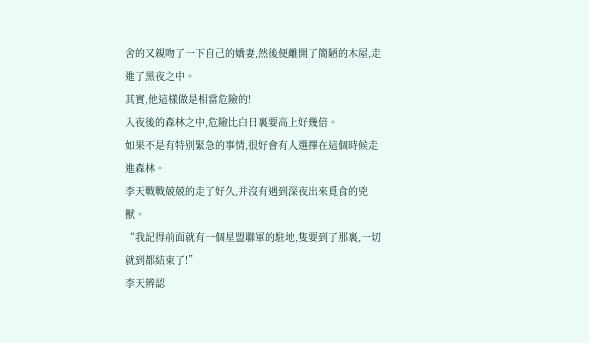舍的又親吻了一下自己的嬌妻,然後便離開了簡陋的木屋,走進了黑夜之中。
其實,他這樣做是相當危險的!
入夜後的森林之中,危險比白日裏要高上好幾倍。
如果不是有特别緊急的事情,很好會有人選擇在這個時候走進森林。
李天戰戰兢兢的走了好久,并沒有遇到深夜出來覓食的兇獸。
“我記得前面就有一個星盟聯軍的駐地,隻要到了那裏,一切就到都結束了!”
李天辨認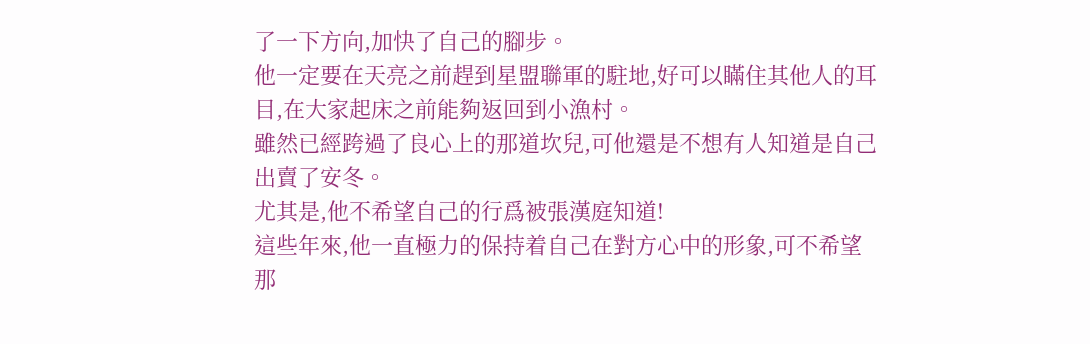了一下方向,加快了自己的腳步。
他一定要在天亮之前趕到星盟聯軍的駐地,好可以瞞住其他人的耳目,在大家起床之前能夠返回到小漁村。
雖然已經跨過了良心上的那道坎兒,可他還是不想有人知道是自己出賣了安冬。
尤其是,他不希望自己的行爲被張漢庭知道!
這些年來,他一直極力的保持着自己在對方心中的形象,可不希望那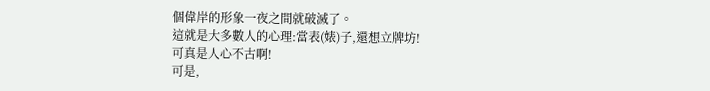個偉岸的形象一夜之間就破滅了。
這就是大多數人的心理:當表(婊)子,還想立牌坊!
可真是人心不古啊!
可是,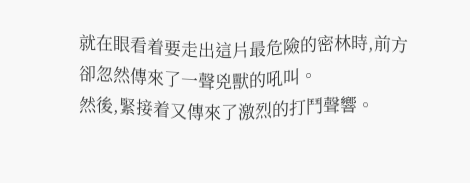就在眼看着要走出這片最危險的密林時,前方卻忽然傳來了一聲兇獸的吼叫。
然後,緊接着又傳來了激烈的打鬥聲響。